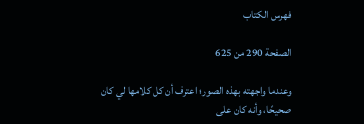فهرس الكتاب

الصفحة 290 من 625

وعندما واجهته بهذه الصور؛ اعترف أن كل كلامها لي كان صحيحًا، وأنه كان على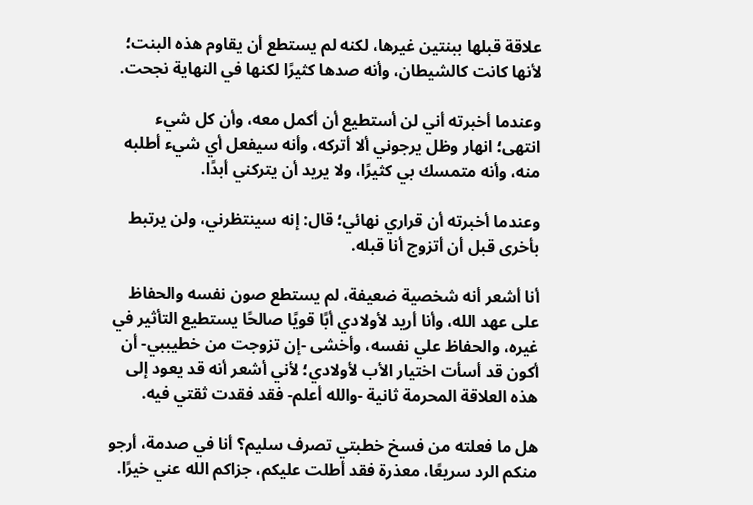علاقة قبلها ببنتين غيرها، لكنه لم يستطع أن يقاوم هذه البنت؛ لأنها كانت كالشيطان، وأنه صدها كثيرًا لكنها في النهاية نجحت.

وعندما أخبرته أني لن أستطيع أن أكمل معه، وأن كل شيء انتهى؛ انهار وظل يرجوني ألا أتركه، وأنه سيفعل أي شيء أطلبه منه، وأنه متمسك بي كثيرًا، ولا يريد أن يتركني أبدًا.

وعندما أخبرته أن قراري نهائي؛ قال: إنه سينتظرني، ولن يرتبط بأخرى قبل أن أتزوج أنا قبله.

أنا أشعر أنه شخصية ضعيفة، لم يستطع صون نفسه والحفاظ على عهد الله، وأنا أريد لأولادي أبًا قويًا صالحًا يستطيع التأثير في غيره، والحفاظ علي نفسه، وأخشى -إن تزوجت من خطيببي- أن أكون قد أسأت اختيار الأب لأولادي؛ لأني أشعر أنه قد يعود إلى هذه العلاقة المحرمة ثانية -والله أعلم- فقد فقدت ثقتي فيه.

هل ما فعلته من فسخ خطبتي تصرف سليم؟ أنا في صدمة، أرجو منكم الرد سريعًا، معذرة فقد أطلت عليكم، جزاكم الله عني خيرًا.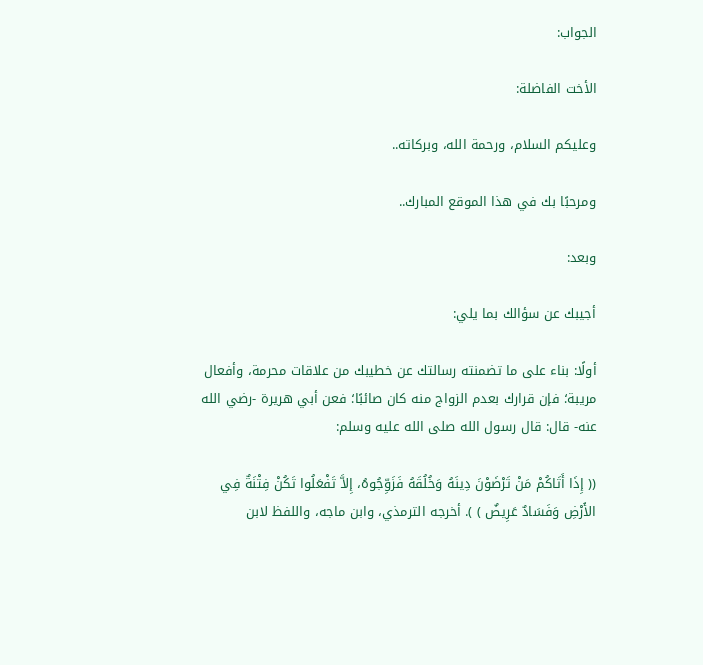الجواب:

الأخت الفاضلة:

وعليكم السلام، ورحمة الله، وبركاته..

ومرحبًا بك في هذا الموقع المبارك..

وبعد:

أجيبك عن سؤالك بما يلي:

أولًا: بناء على ما تضمنته رسالتك عن خطيبك من علاقات محرمة، وأفعال مريبة؛ فإن قرارك بعدم الزواج منه كان صائبًا؛ فعن أبي هريرة -رضي الله عنه- قال: قال رسول الله صلى الله عليه وسلم:

(( إِذَا أَتَاكُمْ مَنْ تَرْضَوْنَ دِينَهُ وَخُلُقَهُ فَزَوِّجُوهُ، إِلاَّ تَفْعَلُوا تَكُنْ فِتْنَةٌ فِي الأَرْضِ وَفَسَادٌ عَرِيضٌ ) ). أخرجه الترمذي، وابن ماجه، واللفظ لابن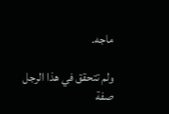ماجه.

ولم تتحقق في هذا الرجل صفة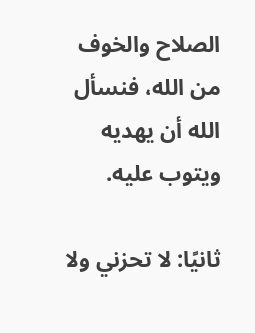الصلاح والخوف من الله، فنسأل الله أن يهديه ويتوب عليه.

ثانيًا: لا تحزني ولا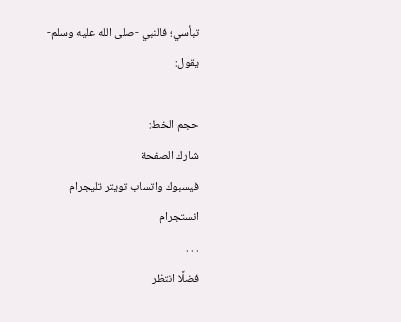تبأسي؛ فالنبي -صلى الله عليه وسلم- يقول:

حجم الخط:
شارك الصفحة
فيسبوك واتساب تويتر تليجرام انستجرام
. . .
فضلًا انتظر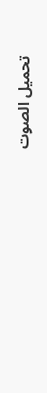تحميل الصوت